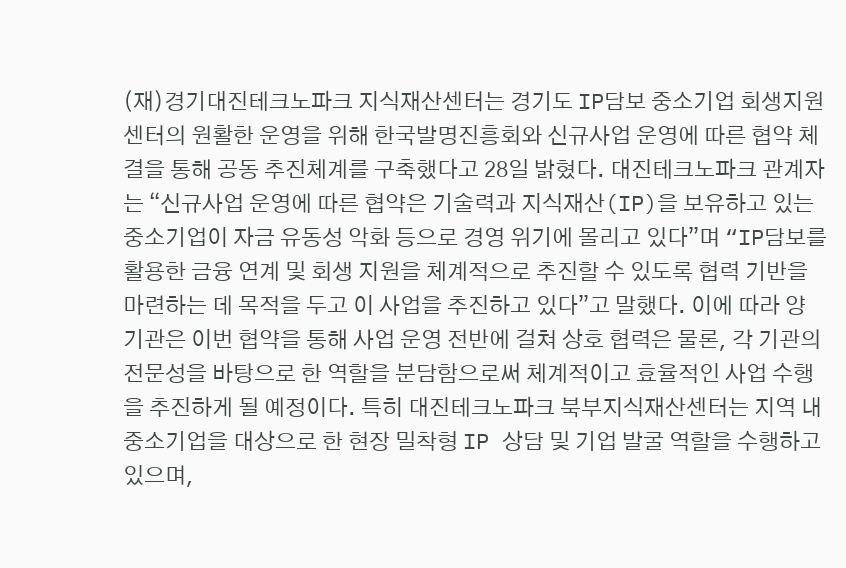(재)경기대진테크노파크 지식재산센터는 경기도 IP담보 중소기업 회생지원센터의 원활한 운영을 위해 한국발명진흥회와 신규사업 운영에 따른 협약 체결을 통해 공동 추진체계를 구축했다고 28일 밝혔다. 대진테크노파크 관계자는 “신규사업 운영에 따른 협약은 기술력과 지식재산(IP)을 보유하고 있는 중소기업이 자금 유동성 악화 등으로 경영 위기에 몰리고 있다”며 “IP담보를 활용한 금융 연계 및 회생 지원을 체계적으로 추진할 수 있도록 협력 기반을 마련하는 데 목적을 두고 이 사업을 추진하고 있다”고 말했다. 이에 따라 양 기관은 이번 협약을 통해 사업 운영 전반에 걸쳐 상호 협력은 물론, 각 기관의 전문성을 바탕으로 한 역할을 분담함으로써 체계적이고 효율적인 사업 수행을 추진하게 될 예정이다. 특히 대진테크노파크 북부지식재산센터는 지역 내 중소기업을 대상으로 한 현장 밀착형 IP 상담 및 기업 발굴 역할을 수행하고 있으며,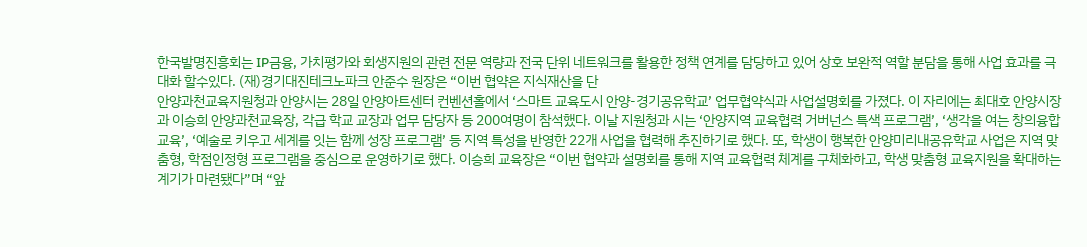한국발명진흥회는 IP금융, 가치평가와 회생지원의 관련 전문 역량과 전국 단위 네트워크를 활용한 정책 연계를 담당하고 있어 상호 보완적 역할 분담을 통해 사업 효과를 극대화 할수있다. (재)경기대진테크노파크 안준수 원장은 “이번 협약은 지식재산을 단
안양과천교육지원청과 안양시는 28일 안양아트센터 컨벤션홀에서 ‘스마트 교육도시 안양-경기공유학교’ 업무협약식과 사업설명회를 가졌다. 이 자리에는 최대호 안양시장과 이승희 안양과천교육장, 각급 학교 교장과 업무 담당자 등 200여명이 참석했다. 이날 지원청과 시는 ‘안양지역 교육협력 거버넌스 특색 프로그램’, ‘생각을 여는 창의융합교육’, ‘예술로 키우고 세계를 잇는 함께 성장 프로그램’ 등 지역 특성을 반영한 22개 사업을 협력해 추진하기로 했다. 또, 학생이 행복한 안양미리내공유학교 사업은 지역 맞춤형, 학점인정형 프로그램을 중심으로 운영하기로 했다. 이승희 교육장은 “이번 협약과 설명회를 통해 지역 교육협력 체계를 구체화하고, 학생 맞춤형 교육지원을 확대하는 계기가 마련됐다”며 “앞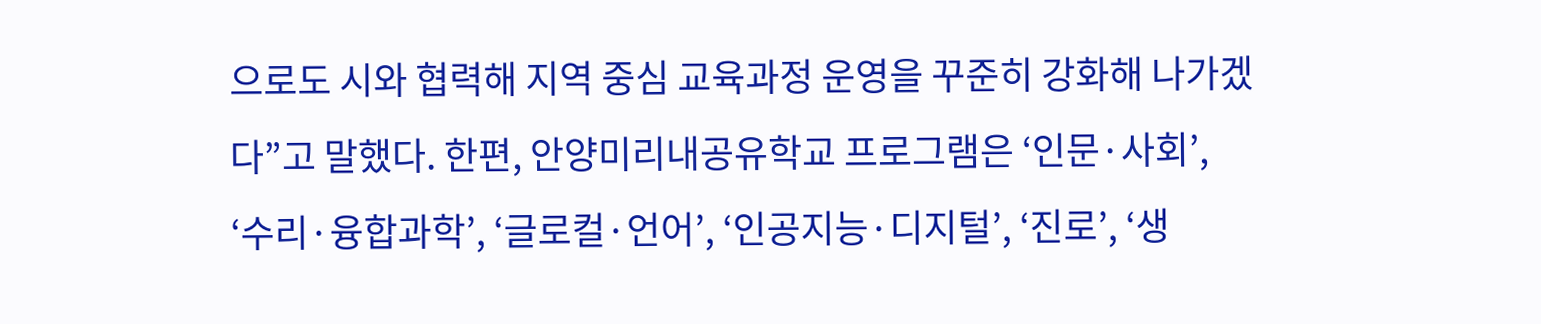으로도 시와 협력해 지역 중심 교육과정 운영을 꾸준히 강화해 나가겠다”고 말했다. 한편, 안양미리내공유학교 프로그램은 ‘인문·사회’, ‘수리·융합과학’, ‘글로컬·언어’, ‘인공지능·디지털’, ‘진로’, ‘생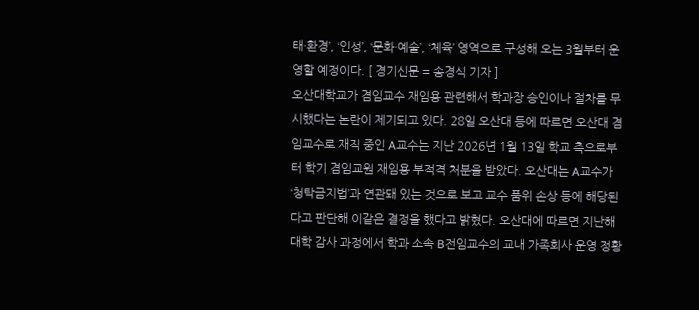태·환경’, ‘인성’, ‘문화·예술’, ‘체육’ 영역으로 구성해 오는 3월부터 운영할 예정이다. [ 경기신문 = 송경식 기자 ]
오산대학교가 겸임교수 재임용 관련해서 학과장 승인이나 절차를 무시했다는 논란이 제기되고 있다. 28일 오산대 등에 따르면 오산대 겸임교수로 재직 중인 A교수는 지난 2026년 1월 13일 학교 측으로부터 학기 겸임교원 재임용 부적격 처분을 받았다. 오산대는 A교수가 ‘청탁금지법’과 연관돼 있는 것으로 보고 교수 품위 손상 등에 해당된다고 판단해 이같은 결정을 했다고 밝혔다. 오산대에 따르면 지난해 대학 감사 과정에서 학과 소속 B전임교수의 교내 가족회사 운영 정황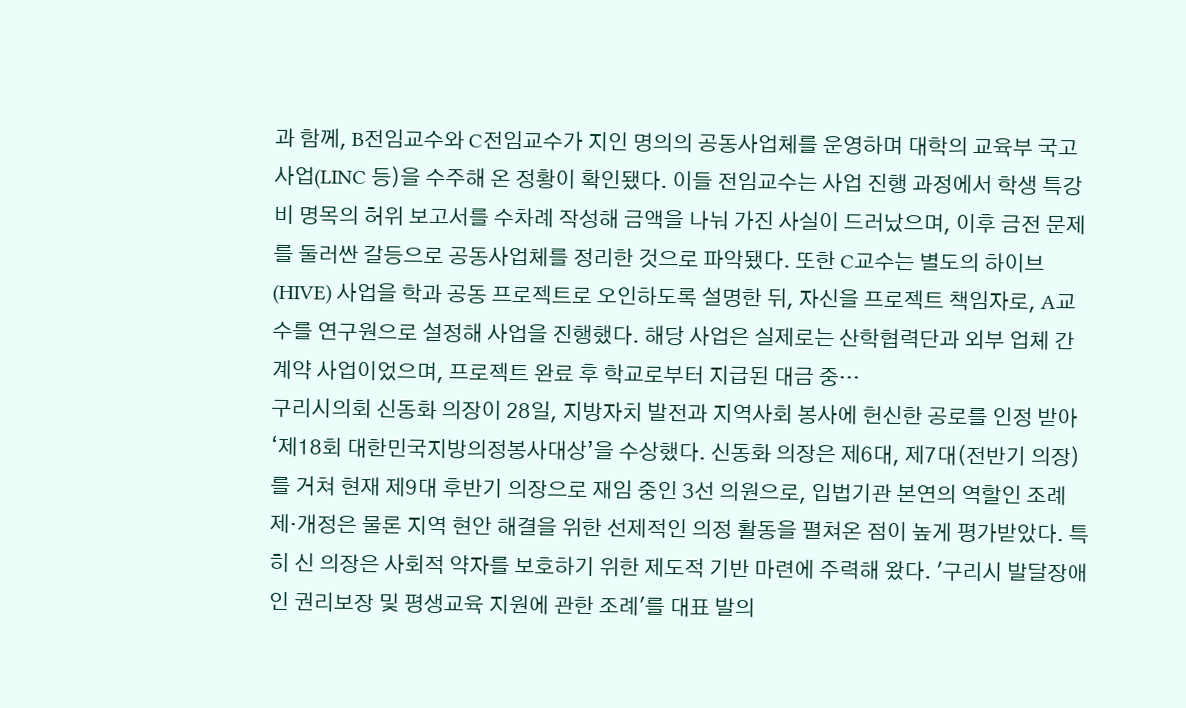과 함께, B전임교수와 C전임교수가 지인 명의의 공동사업체를 운영하며 대학의 교육부 국고사업(LINC 등)을 수주해 온 정황이 확인됐다. 이들 전임교수는 사업 진행 과정에서 학생 특강비 명목의 허위 보고서를 수차례 작성해 금액을 나눠 가진 사실이 드러났으며, 이후 금전 문제를 둘러싼 갈등으로 공동사업체를 정리한 것으로 파악됐다. 또한 C교수는 별도의 하이브(HIVE) 사업을 학과 공동 프로젝트로 오인하도록 설명한 뒤, 자신을 프로젝트 책임자로, A교수를 연구원으로 설정해 사업을 진행했다. 해당 사업은 실제로는 산학협력단과 외부 업체 간 계약 사업이었으며, 프로젝트 완료 후 학교로부터 지급된 대금 중…
구리시의회 신동화 의장이 28일, 지방자치 발전과 지역사회 봉사에 헌신한 공로를 인정 받아 ‘제18회 대한민국지방의정봉사대상’을 수상했다. 신동화 의장은 제6대, 제7대(전반기 의장)를 거쳐 현재 제9대 후반기 의장으로 재임 중인 3선 의원으로, 입법기관 본연의 역할인 조례 제·개정은 물론 지역 현안 해결을 위한 선제적인 의정 활동을 펼쳐온 점이 높게 평가받았다. 특히 신 의장은 사회적 약자를 보호하기 위한 제도적 기반 마련에 주력해 왔다. '구리시 발달장애인 권리보장 및 평생교육 지원에 관한 조례'를 대표 발의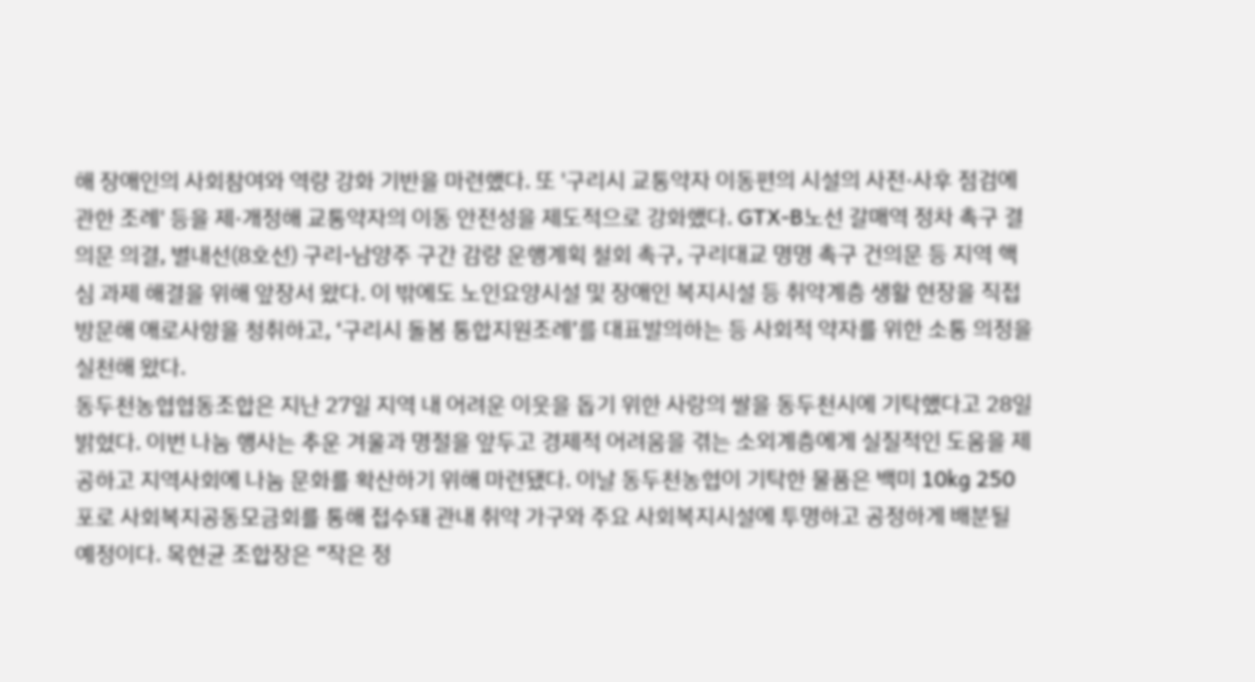해 장애인의 사회참여와 역량 강화 기반을 마련했다. 또 '구리시 교통약자 이동편의 시설의 사전·사후 점검에 관한 조례' 등을 제·개정해 교통약자의 이동 안전성을 제도적으로 강화했다. GTX-B노선 갈매역 정차 촉구 결의문 의결, 별내선(8호선) 구리-남양주 구간 감량 운행계획 철회 촉구, 구리대교 명명 촉구 건의문 등 지역 핵심 과제 해결을 위해 앞장서 왔다. 이 밖에도 노인요양시설 및 장애인 복지시설 등 취약계층 생활 현장을 직접 방문해 애로사항을 청취하고, ‘구리시 돌봄 통합지원조례’를 대표발의하는 등 사회적 약자를 위한 소통 의정을 실천해 왔다.
동두천농협협동조합은 지난 27일 지역 내 어려운 이웃을 돕기 위한 사랑의 쌀을 동두천시에 기탁했다고 28일 밝혔다. 이번 나눔 행사는 추운 겨울과 명절을 앞두고 경제적 어려움을 겪는 소외계층에게 실질적인 도움을 제공하고 지역사회에 나눔 문화를 확산하기 위해 마련됐다. 이날 동두천농협이 기탁한 물품은 백미 10kg 250포로 사회복지공동모금회를 통해 접수돼 관내 취약 가구와 주요 사회복지시설에 투명하고 공정하게 배분될 예정이다. 목현균 조합장은 “작은 정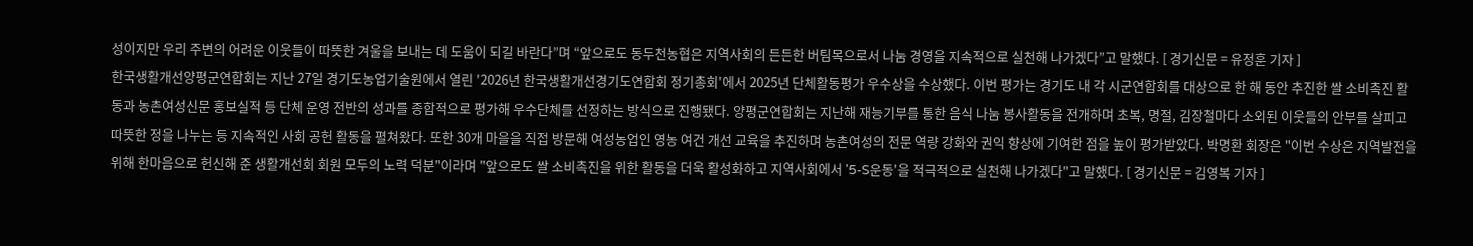성이지만 우리 주변의 어려운 이웃들이 따뜻한 겨울을 보내는 데 도움이 되길 바란다”며 “앞으로도 동두천농협은 지역사회의 든든한 버팀목으로서 나눔 경영을 지속적으로 실천해 나가겠다”고 말했다. [ 경기신문 = 유정훈 기자 ]
한국생활개선양평군연합회는 지난 27일 경기도농업기술원에서 열린 '2026년 한국생활개선경기도연합회 정기총회'에서 2025년 단체활동평가 우수상을 수상했다. 이번 평가는 경기도 내 각 시군연합회를 대상으로 한 해 동안 추진한 쌀 소비촉진 활동과 농촌여성신문 홍보실적 등 단체 운영 전반의 성과를 종합적으로 평가해 우수단체를 선정하는 방식으로 진행됐다. 양평군연합회는 지난해 재능기부를 통한 음식 나눔 봉사활동을 전개하며 초복, 명절, 김장철마다 소외된 이웃들의 안부를 살피고 따뜻한 정을 나누는 등 지속적인 사회 공헌 활동을 펼쳐왔다. 또한 30개 마을을 직접 방문해 여성농업인 영농 여건 개선 교육을 추진하며 농촌여성의 전문 역량 강화와 권익 향상에 기여한 점을 높이 평가받았다. 박명환 회장은 "이번 수상은 지역발전을 위해 한마음으로 헌신해 준 생활개선회 회원 모두의 노력 덕분"이라며 "앞으로도 쌀 소비촉진을 위한 활동을 더욱 활성화하고 지역사회에서 '5-S운동'을 적극적으로 실천해 나가겠다"고 말했다. [ 경기신문 = 김영복 기자 ]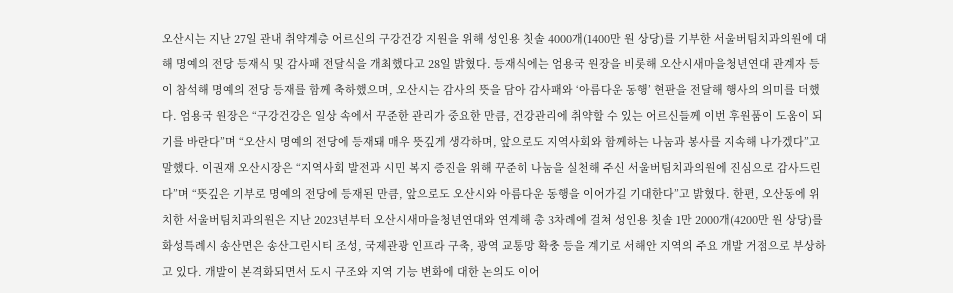오산시는 지난 27일 관내 취약계층 어르신의 구강건강 지원을 위해 성인용 칫솔 4000개(1400만 원 상당)를 기부한 서울버팀치과의원에 대해 명예의 전당 등재식 및 감사패 전달식을 개최했다고 28일 밝혔다. 등재식에는 엄용국 원장을 비롯해 오산시새마을청년연대 관계자 등이 참석해 명예의 전당 등재를 함께 축하했으며, 오산시는 감사의 뜻을 담아 감사패와 ‘아름다운 동행’ 현판을 전달해 행사의 의미를 더했다. 엄용국 원장은 “구강건강은 일상 속에서 꾸준한 관리가 중요한 만큼, 건강관리에 취약할 수 있는 어르신들께 이번 후원품이 도움이 되기를 바란다”며 “오산시 명예의 전당에 등재돼 매우 뜻깊게 생각하며, 앞으로도 지역사회와 함께하는 나눔과 봉사를 지속해 나가겠다”고 말했다. 이권재 오산시장은 “지역사회 발전과 시민 복지 증진을 위해 꾸준히 나눔을 실천해 주신 서울버팀치과의원에 진심으로 감사드린다”며 “뜻깊은 기부로 명예의 전당에 등재된 만큼, 앞으로도 오산시와 아름다운 동행을 이어가길 기대한다”고 밝혔다. 한편, 오산동에 위치한 서울버팀치과의원은 지난 2023년부터 오산시새마을청년연대와 연계해 총 3차례에 걸쳐 성인용 칫솔 1만 2000개(4200만 원 상당)를
화성특례시 송산면은 송산그린시티 조성, 국제관광 인프라 구축, 광역 교통망 확충 등을 계기로 서해안 지역의 주요 개발 거점으로 부상하고 있다. 개발이 본격화되면서 도시 구조와 지역 기능 변화에 대한 논의도 이어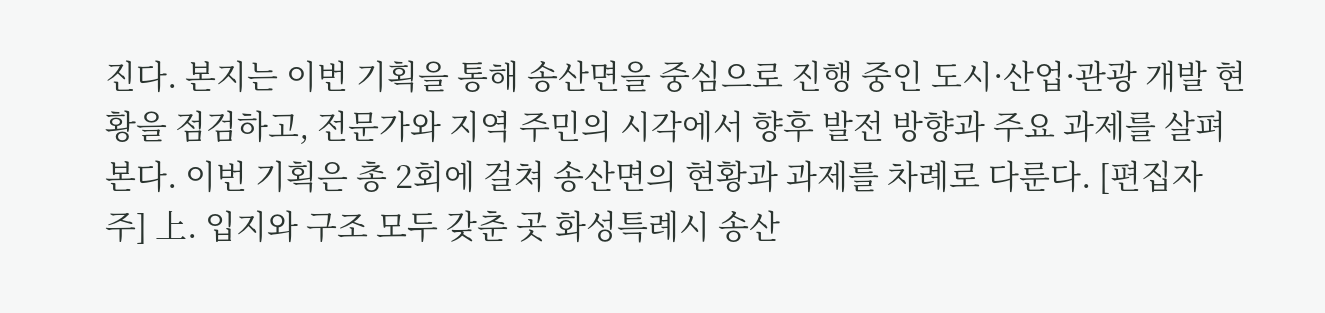진다. 본지는 이번 기획을 통해 송산면을 중심으로 진행 중인 도시·산업·관광 개발 현황을 점검하고, 전문가와 지역 주민의 시각에서 향후 발전 방향과 주요 과제를 살펴본다. 이번 기획은 총 2회에 걸쳐 송산면의 현황과 과제를 차례로 다룬다. [편집자 주] 上. 입지와 구조 모두 갖춘 곳 화성특례시 송산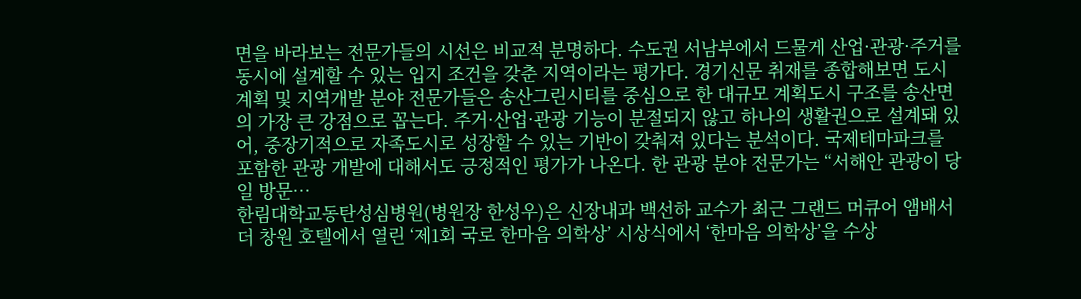면을 바라보는 전문가들의 시선은 비교적 분명하다. 수도권 서남부에서 드물게 산업·관광·주거를 동시에 설계할 수 있는 입지 조건을 갖춘 지역이라는 평가다. 경기신문 취재를 종합해보면 도시계획 및 지역개발 분야 전문가들은 송산그린시티를 중심으로 한 대규모 계획도시 구조를 송산면의 가장 큰 강점으로 꼽는다. 주거·산업·관광 기능이 분절되지 않고 하나의 생활권으로 설계돼 있어, 중장기적으로 자족도시로 성장할 수 있는 기반이 갖춰져 있다는 분석이다. 국제테마파크를 포함한 관광 개발에 대해서도 긍정적인 평가가 나온다. 한 관광 분야 전문가는 “서해안 관광이 당일 방문…
한림대학교동탄성심병원(병원장 한성우)은 신장내과 백선하 교수가 최근 그랜드 머큐어 앰배서더 창원 호텔에서 열린 ‘제1회 국로 한마음 의학상’ 시상식에서 ‘한마음 의학상’을 수상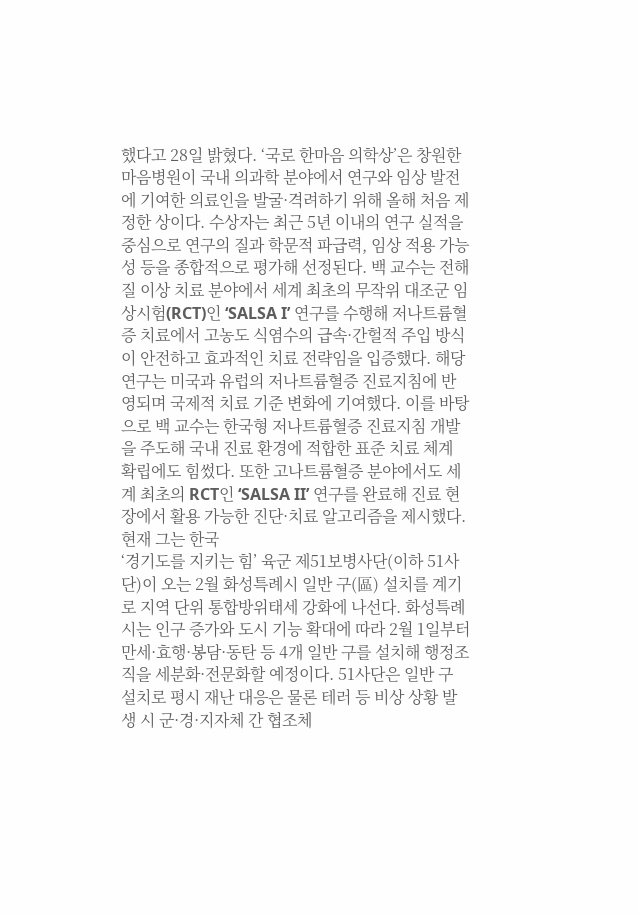했다고 28일 밝혔다. ‘국로 한마음 의학상’은 창원한마음병원이 국내 의과학 분야에서 연구와 임상 발전에 기여한 의료인을 발굴·격려하기 위해 올해 처음 제정한 상이다. 수상자는 최근 5년 이내의 연구 실적을 중심으로 연구의 질과 학문적 파급력, 임상 적용 가능성 등을 종합적으로 평가해 선정된다. 백 교수는 전해질 이상 치료 분야에서 세계 최초의 무작위 대조군 임상시험(RCT)인 ‘SALSA I’ 연구를 수행해 저나트륨혈증 치료에서 고농도 식염수의 급속·간헐적 주입 방식이 안전하고 효과적인 치료 전략임을 입증했다. 해당 연구는 미국과 유럽의 저나트륨혈증 진료지침에 반영되며 국제적 치료 기준 변화에 기여했다. 이를 바탕으로 백 교수는 한국형 저나트륨혈증 진료지침 개발을 주도해 국내 진료 환경에 적합한 표준 치료 체계 확립에도 힘썼다. 또한 고나트륨혈증 분야에서도 세계 최초의 RCT인 ‘SALSA II’ 연구를 완료해 진료 현장에서 활용 가능한 진단·치료 알고리즘을 제시했다. 현재 그는 한국
‘경기도를 지키는 힘’ 육군 제51보병사단(이하 51사단)이 오는 2월 화성특례시 일반 구(區) 설치를 계기로 지역 단위 통합방위태세 강화에 나선다. 화성특례시는 인구 증가와 도시 기능 확대에 따라 2월 1일부터 만세·효행·봉담·동탄 등 4개 일반 구를 설치해 행정조직을 세분화·전문화할 예정이다. 51사단은 일반 구 설치로 평시 재난 대응은 물론 테러 등 비상 상황 발생 시 군·경·지자체 간 협조체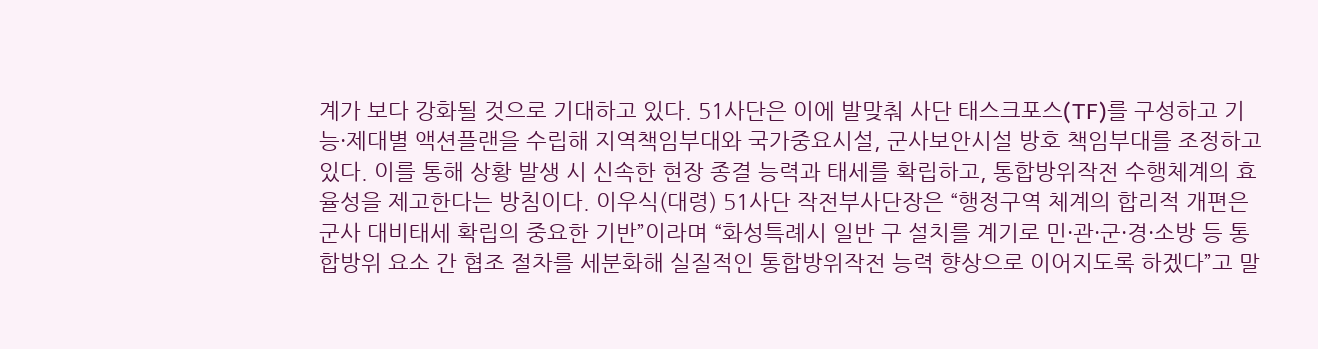계가 보다 강화될 것으로 기대하고 있다. 51사단은 이에 발맞춰 사단 태스크포스(TF)를 구성하고 기능·제대별 액션플랜을 수립해 지역책임부대와 국가중요시설, 군사보안시설 방호 책임부대를 조정하고 있다. 이를 통해 상황 발생 시 신속한 현장 종결 능력과 태세를 확립하고, 통합방위작전 수행체계의 효율성을 제고한다는 방침이다. 이우식(대령) 51사단 작전부사단장은 “행정구역 체계의 합리적 개편은 군사 대비태세 확립의 중요한 기반”이라며 “화성특례시 일반 구 설치를 계기로 민·관·군·경·소방 등 통합방위 요소 간 협조 절차를 세분화해 실질적인 통합방위작전 능력 향상으로 이어지도록 하겠다”고 말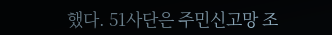했다. 51사단은 주민신고망 조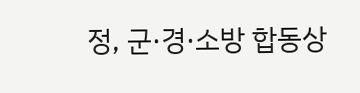정, 군·경·소방 합동상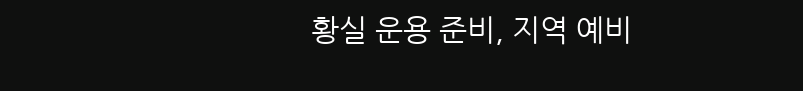황실 운용 준비, 지역 예비